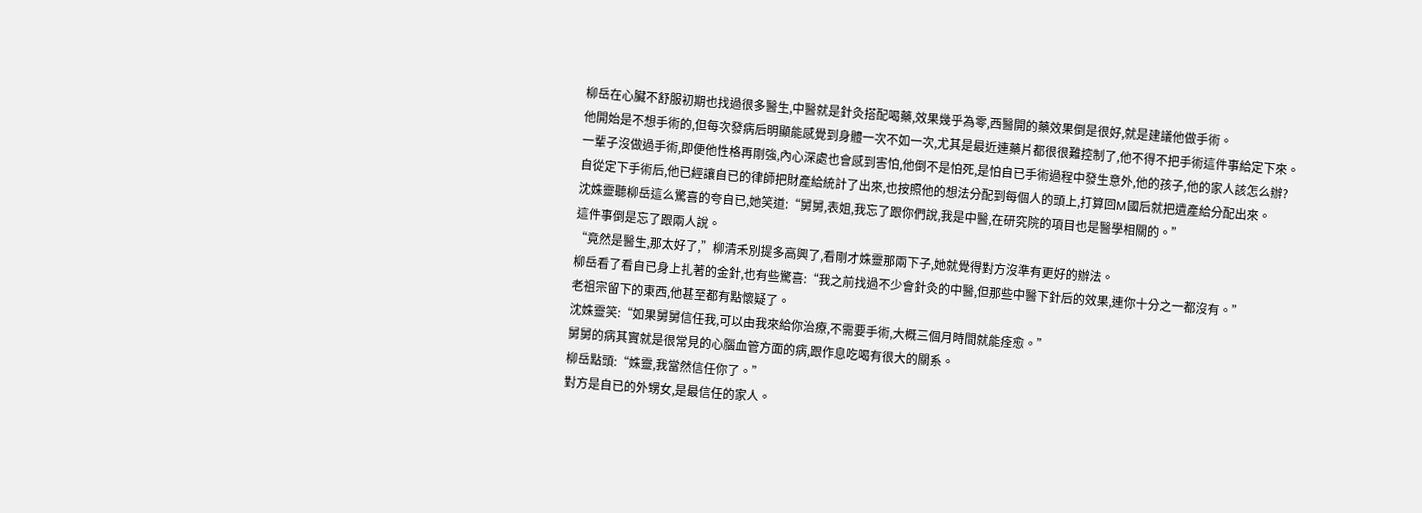柳岳在心臟不舒服初期也找過很多醫生,中醫就是針灸搭配喝藥,效果幾乎為零,西醫開的藥效果倒是很好,就是建議他做手術。
他開始是不想手術的,但每次發病后明顯能感覺到身體一次不如一次,尤其是最近連藥片都很很難控制了,他不得不把手術這件事給定下來。
一輩子沒做過手術,即便他性格再剛強,內心深處也會感到害怕,他倒不是怕死,是怕自已手術過程中發生意外,他的孩子,他的家人該怎么辦?
自從定下手術后,他已經讓自已的律師把財產給統計了出來,也按照他的想法分配到每個人的頭上,打算回M國后就把遺產給分配出來。
沈姝靈聽柳岳這么驚喜的夸自已,她笑道:“舅舅,表姐,我忘了跟你們說,我是中醫,在研究院的項目也是醫學相關的。”
這件事倒是忘了跟兩人說。
“竟然是醫生,那太好了,”柳清禾別提多高興了,看剛才姝靈那兩下子,她就覺得對方沒準有更好的辦法。
柳岳看了看自已身上扎著的金針,也有些驚喜:“我之前找過不少會針灸的中醫,但那些中醫下針后的效果,連你十分之一都沒有。”
老祖宗留下的東西,他甚至都有點懷疑了。
沈姝靈笑:“如果舅舅信任我,可以由我來給你治療,不需要手術,大概三個月時間就能痊愈。”
舅舅的病其實就是很常見的心腦血管方面的病,跟作息吃喝有很大的關系。
柳岳點頭:“姝靈,我當然信任你了。”
對方是自已的外甥女,是最信任的家人。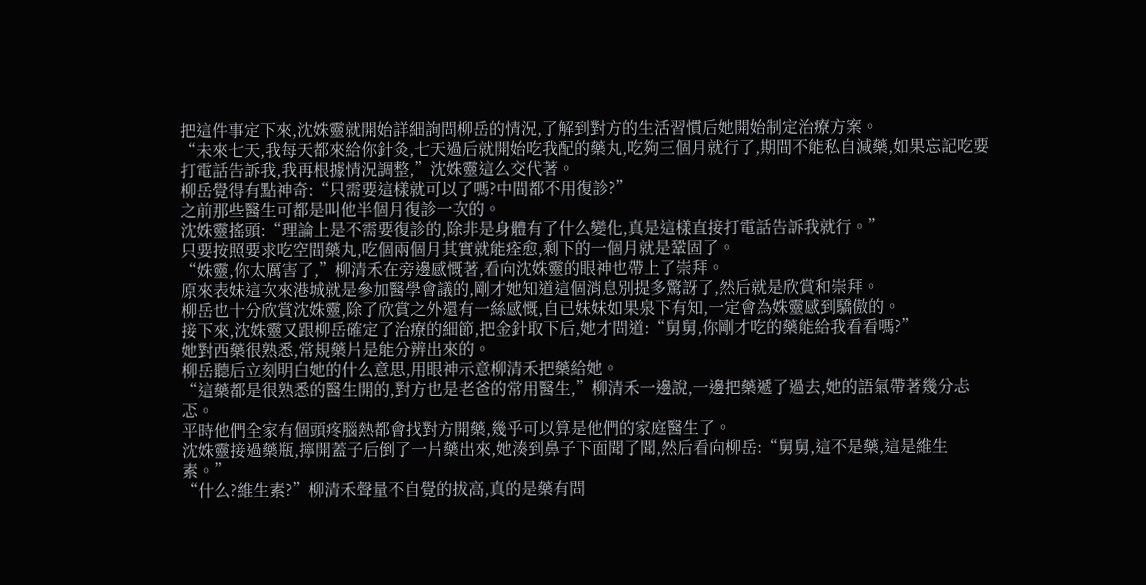把這件事定下來,沈姝靈就開始詳細詢問柳岳的情況,了解到對方的生活習慣后她開始制定治療方案。
“未來七天,我每天都來給你針灸,七天過后就開始吃我配的藥丸,吃夠三個月就行了,期間不能私自減藥,如果忘記吃要打電話告訴我,我再根據情況調整,”沈姝靈這么交代著。
柳岳覺得有點神奇:“只需要這樣就可以了嗎?中間都不用復診?”
之前那些醫生可都是叫他半個月復診一次的。
沈姝靈搖頭:“理論上是不需要復診的,除非是身體有了什么變化,真是這樣直接打電話告訴我就行。”
只要按照要求吃空間藥丸,吃個兩個月其實就能痊愈,剩下的一個月就是鞏固了。
“姝靈,你太厲害了,”柳清禾在旁邊感慨著,看向沈姝靈的眼神也帶上了崇拜。
原來表妹這次來港城就是參加醫學會議的,剛才她知道這個消息別提多驚訝了,然后就是欣賞和崇拜。
柳岳也十分欣賞沈姝靈,除了欣賞之外還有一絲感慨,自已妹妹如果泉下有知,一定會為姝靈感到驕傲的。
接下來,沈姝靈又跟柳岳確定了治療的細節,把金針取下后,她才問道:“舅舅,你剛才吃的藥能給我看看嗎?”
她對西藥很熟悉,常規藥片是能分辨出來的。
柳岳聽后立刻明白她的什么意思,用眼神示意柳清禾把藥給她。
“這藥都是很熟悉的醫生開的,對方也是老爸的常用醫生,”柳清禾一邊說,一邊把藥遞了過去,她的語氣帶著幾分忐忑。
平時他們全家有個頭疼腦熱都會找對方開藥,幾乎可以算是他們的家庭醫生了。
沈姝靈接過藥瓶,擰開蓋子后倒了一片藥出來,她湊到鼻子下面聞了聞,然后看向柳岳:“舅舅,這不是藥,這是維生素。”
“什么?維生素?”柳清禾聲量不自覺的拔高,真的是藥有問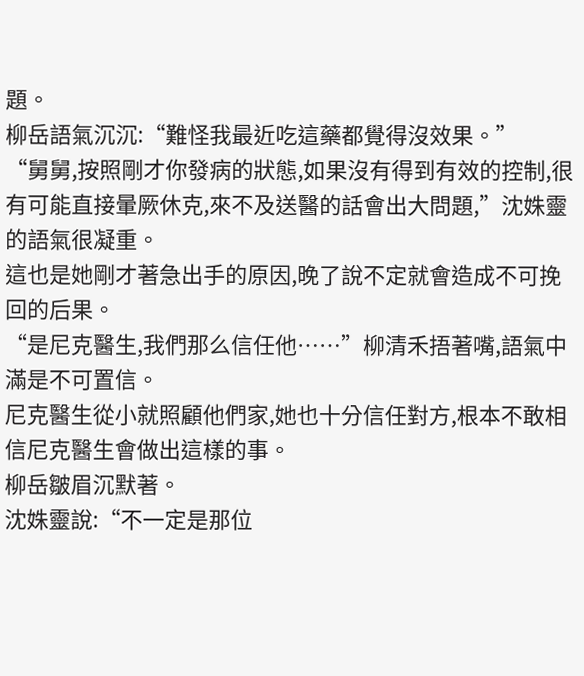題。
柳岳語氣沉沉:“難怪我最近吃這藥都覺得沒效果。”
“舅舅,按照剛才你發病的狀態,如果沒有得到有效的控制,很有可能直接暈厥休克,來不及送醫的話會出大問題,”沈姝靈的語氣很凝重。
這也是她剛才著急出手的原因,晚了說不定就會造成不可挽回的后果。
“是尼克醫生,我們那么信任他……”柳清禾捂著嘴,語氣中滿是不可置信。
尼克醫生從小就照顧他們家,她也十分信任對方,根本不敢相信尼克醫生會做出這樣的事。
柳岳皺眉沉默著。
沈姝靈說:“不一定是那位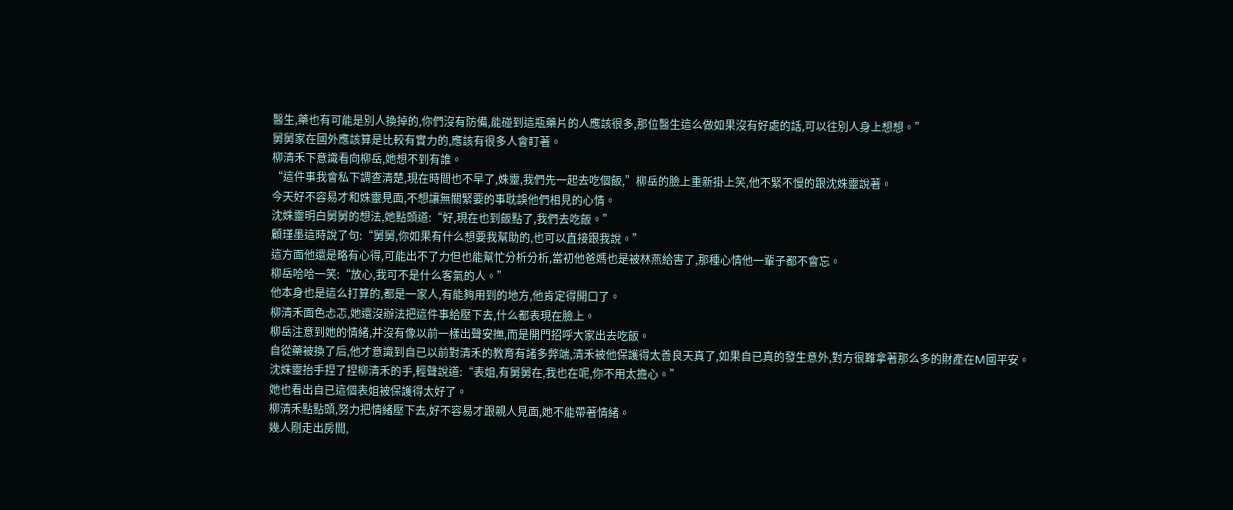醫生,藥也有可能是別人換掉的,你們沒有防備,能碰到這瓶藥片的人應該很多,那位醫生這么做如果沒有好處的話,可以往別人身上想想。”
舅舅家在國外應該算是比較有實力的,應該有很多人會盯著。
柳清禾下意識看向柳岳,她想不到有誰。
“這件事我會私下調查清楚,現在時間也不早了,姝靈,我們先一起去吃個飯,”柳岳的臉上重新掛上笑,他不緊不慢的跟沈姝靈說著。
今天好不容易才和姝靈見面,不想讓無關緊要的事耽誤他們相見的心情。
沈姝靈明白舅舅的想法,她點頭道:“好,現在也到飯點了,我們去吃飯。”
顧瑾墨這時說了句:“舅舅,你如果有什么想要我幫助的,也可以直接跟我說。”
這方面他還是略有心得,可能出不了力但也能幫忙分析分析,當初他爸媽也是被林燕給害了,那種心情他一輩子都不會忘。
柳岳哈哈一笑:“放心,我可不是什么客氣的人。”
他本身也是這么打算的,都是一家人,有能夠用到的地方,他肯定得開口了。
柳清禾面色忐忑,她還沒辦法把這件事給壓下去,什么都表現在臉上。
柳岳注意到她的情緒,并沒有像以前一樣出聲安撫,而是開門招呼大家出去吃飯。
自從藥被換了后,他才意識到自已以前對清禾的教育有諸多弊端,清禾被他保護得太善良天真了,如果自已真的發生意外,對方很難拿著那么多的財產在M國平安。
沈姝靈抬手捏了捏柳清禾的手,輕聲說道:“表姐,有舅舅在,我也在呢,你不用太擔心。”
她也看出自已這個表姐被保護得太好了。
柳清禾點點頭,努力把情緒壓下去,好不容易才跟親人見面,她不能帶著情緒。
幾人剛走出房間,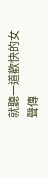就聽一道歡快的女聲傳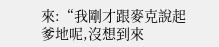來:“我剛才跟麥克說起爹地呢,沒想到來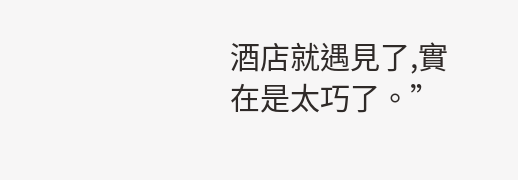酒店就遇見了,實在是太巧了。”